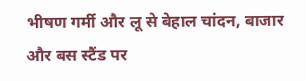भीषण गर्मी और लू से बेहाल चांदन, बाजार और बस स्टैंड पर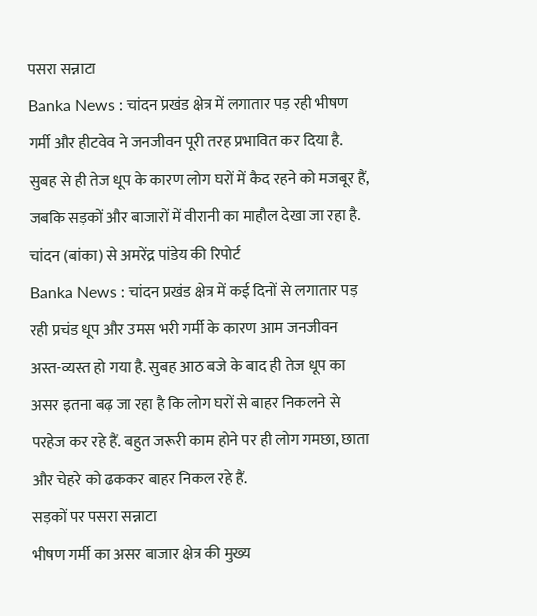पसरा सन्नाटा
Banka News : चांदन प्रखंड क्षेत्र में लगातार पड़ रही भीषण गर्मी और हीटवेव ने जनजीवन पूरी तरह प्रभावित कर दिया है. सुबह से ही तेज धूप के कारण लोग घरों में कैद रहने को मजबूर हैं, जबकि सड़कों और बाजारों में वीरानी का माहौल देखा जा रहा है.
चांदन (बांका) से अमरेंद्र पांडेय की रिपोर्ट
Banka News : चांदन प्रखंड क्षेत्र में कई दिनों से लगातार पड़ रही प्रचंड धूप और उमस भरी गर्मी के कारण आम जनजीवन अस्त-व्यस्त हो गया है. सुबह आठ बजे के बाद ही तेज धूप का असर इतना बढ़ जा रहा है कि लोग घरों से बाहर निकलने से परहेज कर रहे हैं. बहुत जरूरी काम होने पर ही लोग गमछा, छाता और चेहरे को ढककर बाहर निकल रहे हैं.
सड़कों पर पसरा सन्नाटा
भीषण गर्मी का असर बाजार क्षेत्र की मुख्य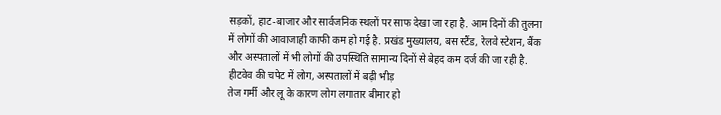सड़कों, हाट-बाजार और सार्वजनिक स्थलों पर साफ देखा जा रहा है. आम दिनों की तुलना में लोगों की आवाजाही काफी कम हो गई है. प्रखंड मुख्यालय, बस स्टैंड, रेलवे स्टेशन, बैंक और अस्पतालों में भी लोगों की उपस्थिति सामान्य दिनों से बेहद कम दर्ज की जा रही है.
हीटवेव की चपेट में लोग, अस्पतालों में बढ़ी भीड़
तेज गर्मी और लू के कारण लोग लगातार बीमार हो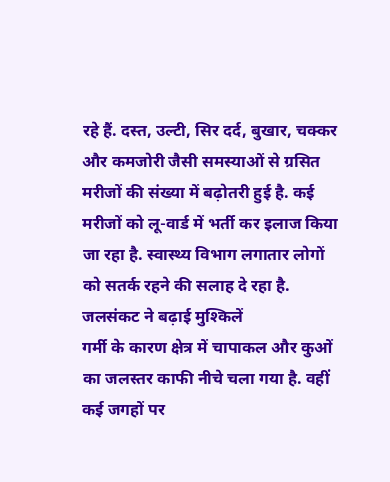रहे हैं. दस्त, उल्टी, सिर दर्द, बुखार, चक्कर और कमजोरी जैसी समस्याओं से ग्रसित मरीजों की संख्या में बढ़ोतरी हुई है. कई मरीजों को लू-वार्ड में भर्ती कर इलाज किया जा रहा है. स्वास्थ्य विभाग लगातार लोगों को सतर्क रहने की सलाह दे रहा है.
जलसंकट ने बढ़ाई मुश्किलें
गर्मी के कारण क्षेत्र में चापाकल और कुओं का जलस्तर काफी नीचे चला गया है. वहीं कई जगहों पर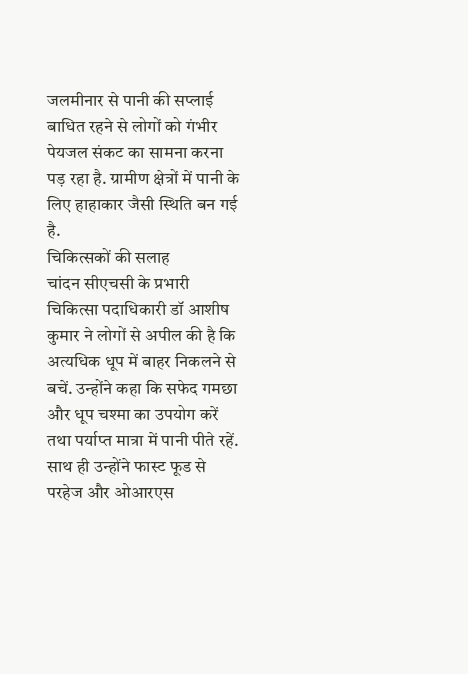जलमीनार से पानी की सप्लाई बाधित रहने से लोगों को गंभीर पेयजल संकट का सामना करना पड़ रहा है. ग्रामीण क्षेत्रों में पानी के लिए हाहाकार जैसी स्थिति बन गई है.
चिकित्सकों की सलाह
चांदन सीएचसी के प्रभारी चिकित्सा पदाधिकारी डॉ आशीष कुमार ने लोगों से अपील की है कि अत्यधिक धूप में बाहर निकलने से बचें. उन्होंने कहा कि सफेद गमछा और धूप चश्मा का उपयोग करें तथा पर्याप्त मात्रा में पानी पीते रहें. साथ ही उन्होंने फास्ट फूड से परहेज और ओआरएस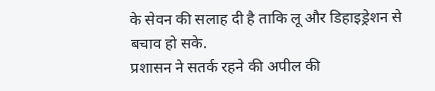के सेवन की सलाह दी है ताकि लू और डिहाइड्रेशन से बचाव हो सके.
प्रशासन ने सतर्क रहने की अपील की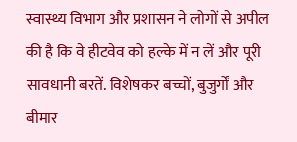स्वास्थ्य विभाग और प्रशासन ने लोगों से अपील की है कि वे हीटवेव को हल्के में न लें और पूरी सावधानी बरतें. विशेषकर बच्चों, बुजुर्गों और बीमार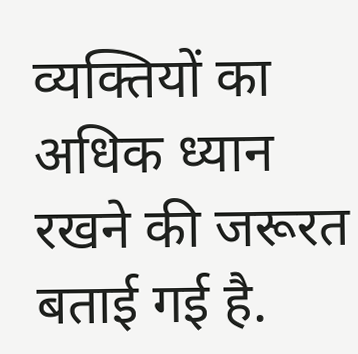व्यक्तियों का अधिक ध्यान रखने की जरूरत बताई गई है.